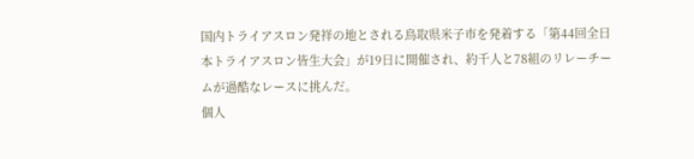国内トライアスロン発祥の地とされる鳥取県米子市を発着する「第44回全日本トライアスロン皆生大会」が19日に開催され、約千人と78組のリレーチームが過酷なレースに挑んだ。
個人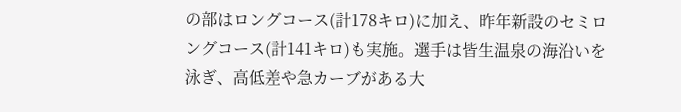の部はロングコース(計178キロ)に加え、昨年新設のセミロングコース(計141キロ)も実施。選手は皆生温泉の海沿いを泳ぎ、高低差や急カーブがある大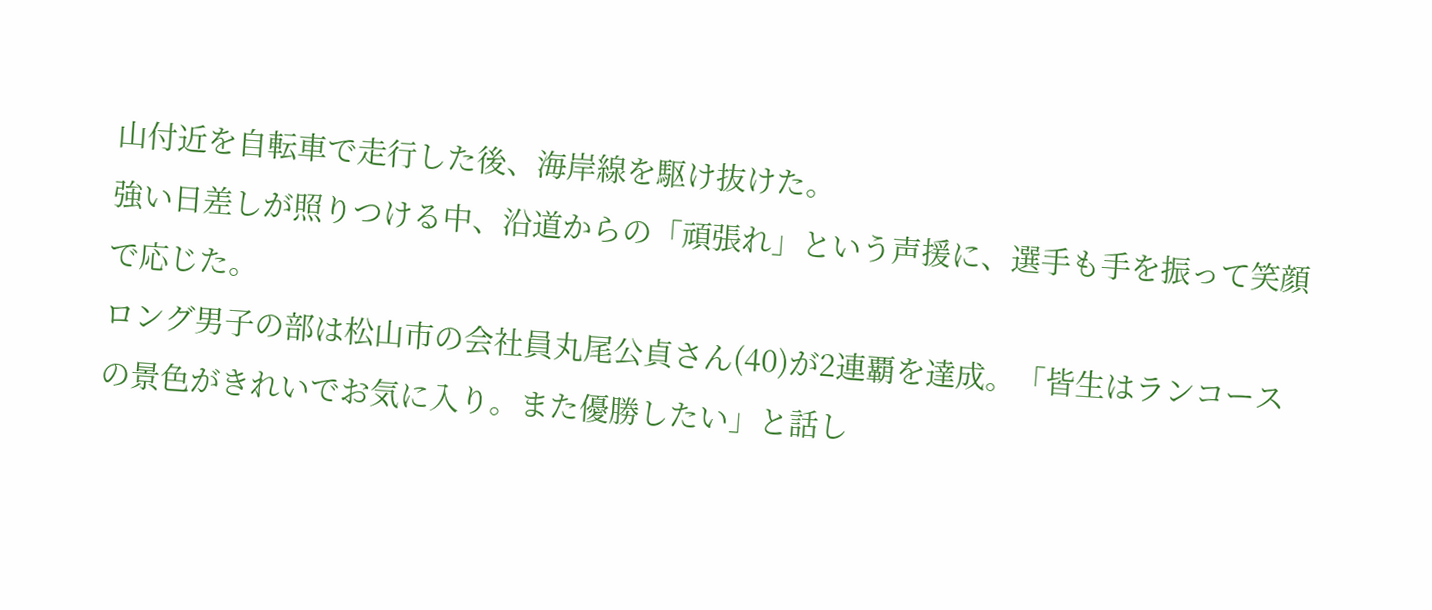山付近を自転車で走行した後、海岸線を駆け抜けた。
強い日差しが照りつける中、沿道からの「頑張れ」という声援に、選手も手を振って笑顔で応じた。
ロング男子の部は松山市の会社員丸尾公貞さん(40)が2連覇を達成。「皆生はランコースの景色がきれいでお気に入り。また優勝したい」と話し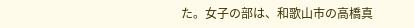た。女子の部は、和歌山市の高橋真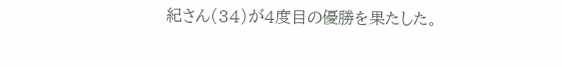紀さん(34)が4度目の優勝を果たした。